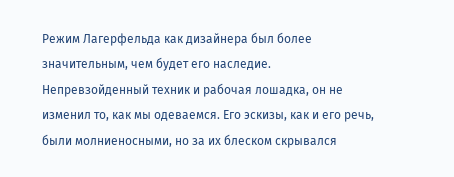Режим Лагерфельда как дизайнера был более значительным, чем будет его наследие. Непревзойденный техник и рабочая лошадка, он не изменил то, как мы одеваемся. Его эскизы, как и его речь, были молниеносными, но за их блеском скрывался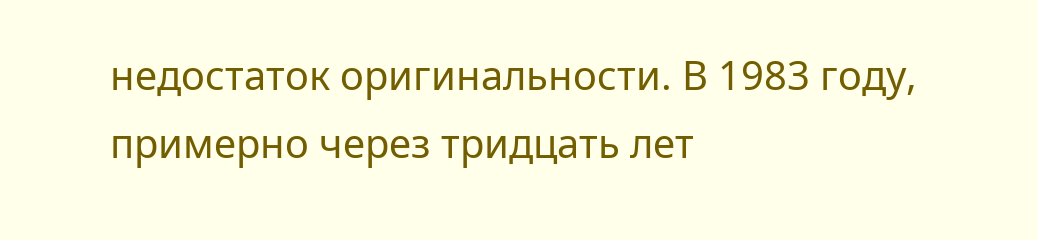недостаток оригинальности. В 1983 году, примерно через тридцать лет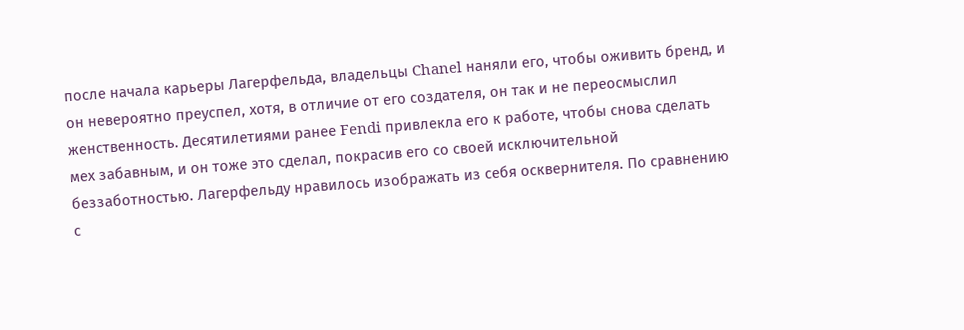после начала карьеры Лагерфельда, владельцы Chanel наняли его, чтобы оживить бренд, и он невероятно преуспел, хотя, в отличие от его создателя, он так и не переосмыслил женственность. Десятилетиями ранее Fendi привлекла его к работе, чтобы снова сделать мех забавным, и он тоже это сделал, покрасив его со своей исключительной беззаботностью. Лагерфельду нравилось изображать из себя осквернителя. По сравнению с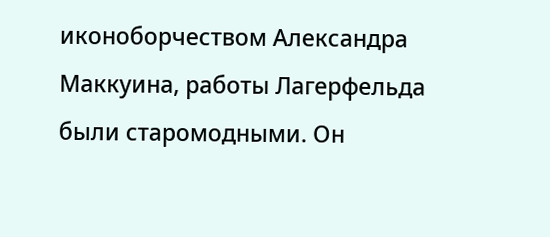иконоборчеством Александра Маккуина, работы Лагерфельда были старомодными. Он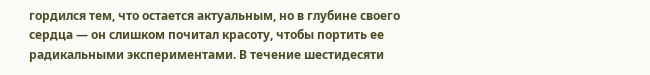гордился тем, что остается актуальным, но в глубине своего сердца — он слишком почитал красоту, чтобы портить ее радикальными экспериментами. В течение шестидесяти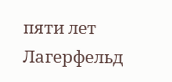пяти лет Лагерфельд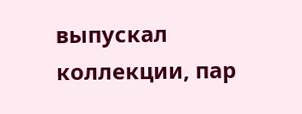выпускал коллекции, пар